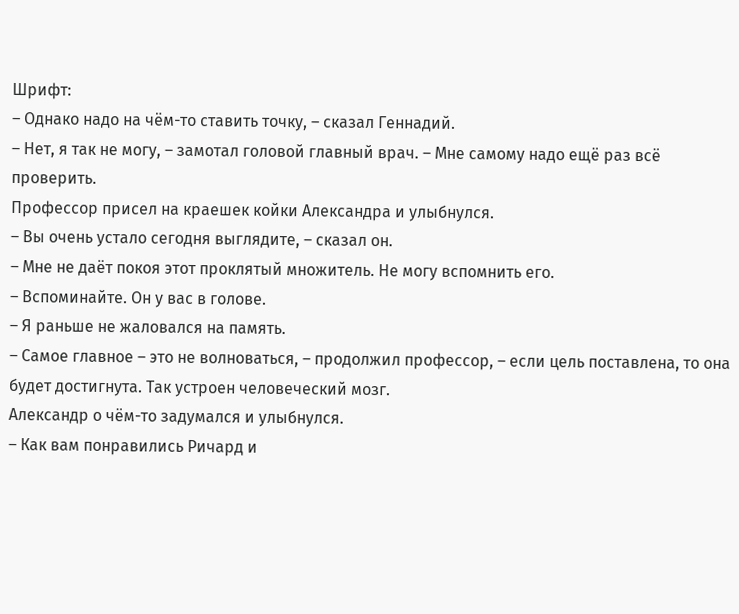Шрифт:
– Однако надо на чём-то ставить точку, – сказал Геннадий.
– Нет, я так не могу, – замотал головой главный врач. – Мне самому надо ещё раз всё проверить.
Профессор присел на краешек койки Александра и улыбнулся.
– Вы очень устало сегодня выглядите, – сказал он.
– Мне не даёт покоя этот проклятый множитель. Не могу вспомнить его.
– Вспоминайте. Он у вас в голове.
– Я раньше не жаловался на память.
– Самое главное – это не волноваться, – продолжил профессор, – если цель поставлена, то она будет достигнута. Так устроен человеческий мозг.
Александр о чём-то задумался и улыбнулся.
– Как вам понравились Ричард и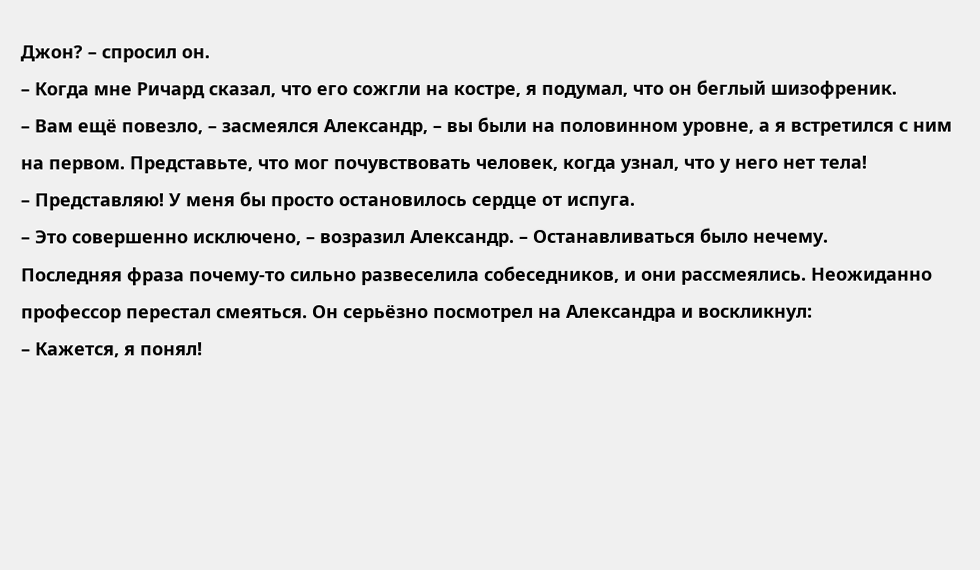Джон? – спросил он.
– Когда мне Ричард сказал, что его сожгли на костре, я подумал, что он беглый шизофреник.
– Вам ещё повезло, – засмеялся Александр, – вы были на половинном уровне, а я встретился с ним на первом. Представьте, что мог почувствовать человек, когда узнал, что у него нет тела!
– Представляю! У меня бы просто остановилось сердце от испуга.
– Это совершенно исключено, – возразил Александр. – Останавливаться было нечему.
Последняя фраза почему-то сильно развеселила собеседников, и они рассмеялись. Неожиданно профессор перестал смеяться. Он серьёзно посмотрел на Александра и воскликнул:
– Кажется, я понял!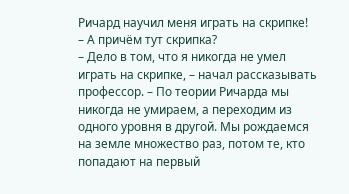Ричард научил меня играть на скрипке!
– А причём тут скрипка?
– Дело в том, что я никогда не умел играть на скрипке, – начал рассказывать профессор. – По теории Ричарда мы никогда не умираем, а переходим из одного уровня в другой. Мы рождаемся на земле множество раз, потом те, кто попадают на первый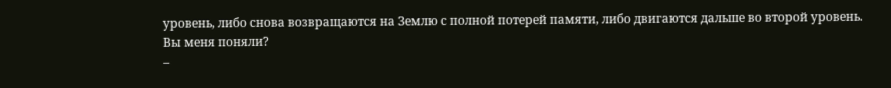уровень, либо снова возвращаются на Землю с полной потерей памяти, либо двигаются дальше во второй уровень. Вы меня поняли?
–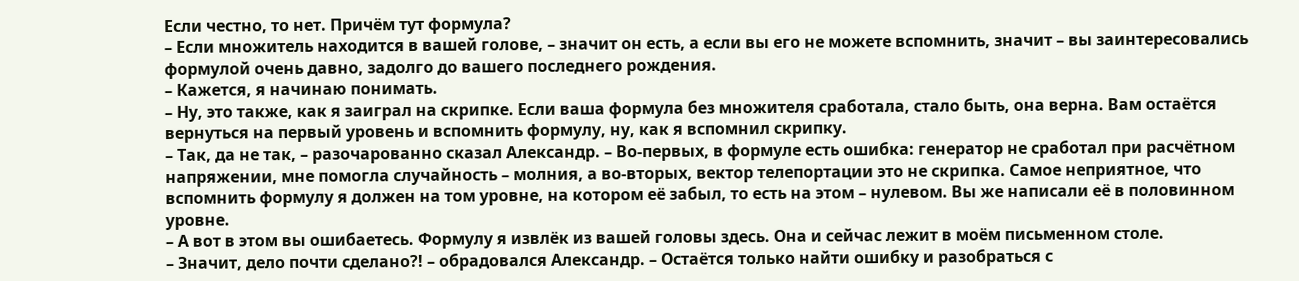Если честно, то нет. Причём тут формула?
– Если множитель находится в вашей голове, – значит он есть, а если вы его не можете вспомнить, значит – вы заинтересовались формулой очень давно, задолго до вашего последнего рождения.
– Кажется, я начинаю понимать.
– Ну, это также, как я заиграл на скрипке. Если ваша формула без множителя сработала, стало быть, она верна. Вам остаётся вернуться на первый уровень и вспомнить формулу, ну, как я вспомнил скрипку.
– Так, да не так, – разочарованно сказал Александр. – Во-первых, в формуле есть ошибка: генератор не сработал при расчётном напряжении, мне помогла случайность – молния, а во-вторых, вектор телепортации это не скрипка. Самое неприятное, что вспомнить формулу я должен на том уровне, на котором её забыл, то есть на этом – нулевом. Вы же написали её в половинном уровне.
– А вот в этом вы ошибаетесь. Формулу я извлёк из вашей головы здесь. Она и сейчас лежит в моём письменном столе.
– Значит, дело почти сделано?! – обрадовался Александр. – Остаётся только найти ошибку и разобраться с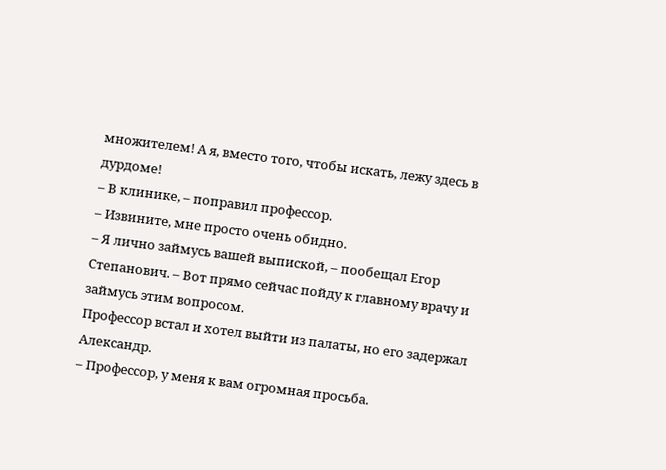множителем! А я, вместо того, чтобы искать, лежу здесь в дурдоме!
– В клинике, – поправил профессор.
– Извините, мне просто очень обидно.
– Я лично займусь вашей выпиской, – пообещал Егор Степанович. – Вот прямо сейчас пойду к главному врачу и займусь этим вопросом.
Профессор встал и хотел выйти из палаты, но его задержал Александр.
– Профессор, у меня к вам огромная просьба.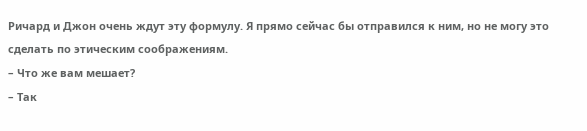Ричард и Джон очень ждут эту формулу. Я прямо сейчас бы отправился к ним, но не могу это сделать по этическим соображениям.
– Что же вам мешает?
– Так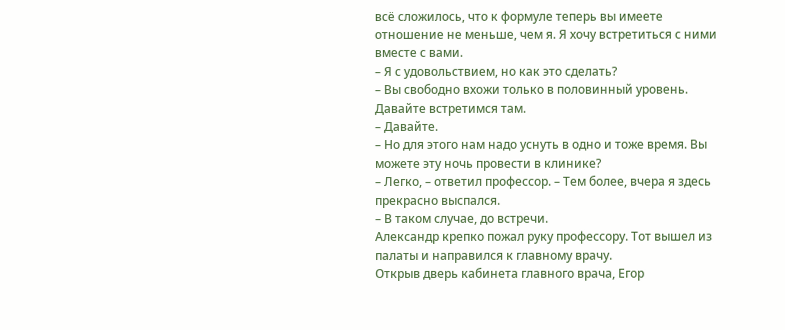всё сложилось, что к формуле теперь вы имеете отношение не меньше, чем я. Я хочу встретиться с ними вместе с вами.
– Я с удовольствием, но как это сделать?
– Вы свободно вхожи только в половинный уровень. Давайте встретимся там.
– Давайте.
– Но для этого нам надо уснуть в одно и тоже время. Вы можете эту ночь провести в клинике?
– Легко, – ответил профессор. – Тем более, вчера я здесь прекрасно выспался.
– В таком случае, до встречи.
Александр крепко пожал руку профессору. Тот вышел из палаты и направился к главному врачу.
Открыв дверь кабинета главного врача, Егор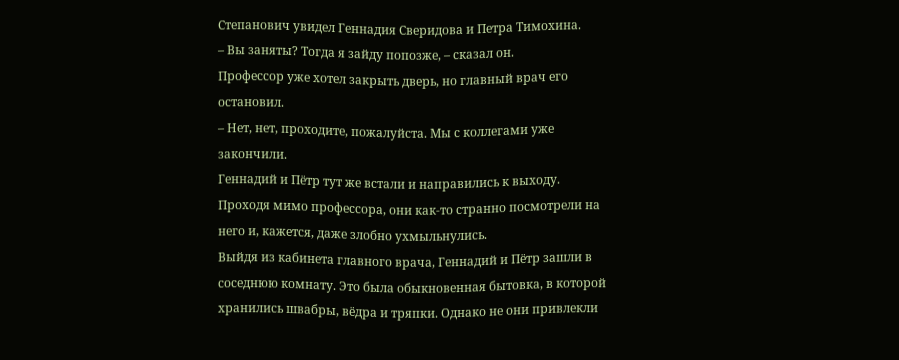Степанович увидел Геннадия Сверидова и Петра Тимохина.
– Вы заняты? Тогда я зайду попозже, – сказал он.
Профессор уже хотел закрыть дверь, но главный врач его остановил.
– Нет, нет, проходите, пожалуйста. Мы с коллегами уже закончили.
Геннадий и Пётр тут же встали и направились к выходу. Проходя мимо профессора, они как-то странно посмотрели на него и, кажется, даже злобно ухмыльнулись.
Выйдя из кабинета главного врача, Геннадий и Пётр зашли в соседнюю комнату. Это была обыкновенная бытовка, в которой хранились швабры, вёдра и тряпки. Однако не они привлекли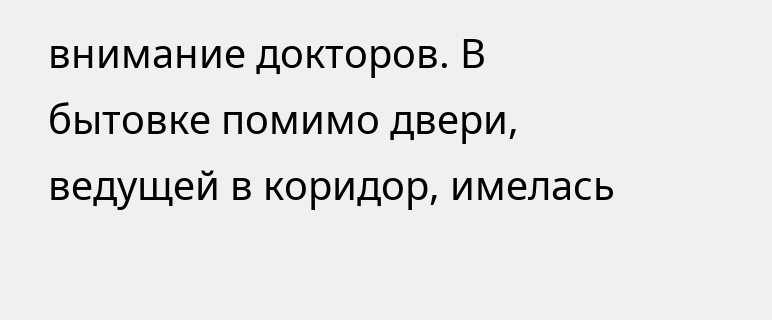внимание докторов. В бытовке помимо двери, ведущей в коридор, имелась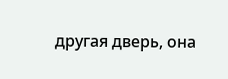другая дверь, она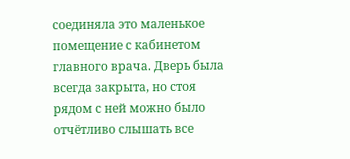соединяла это маленькое помещение с кабинетом главного врача. Дверь была всегда закрыта, но стоя рядом с ней можно было отчётливо слышать все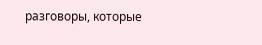разговоры, которые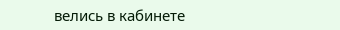велись в кабинете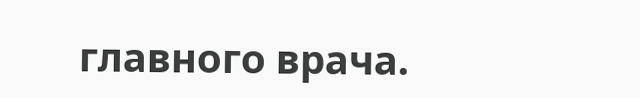главного врача.